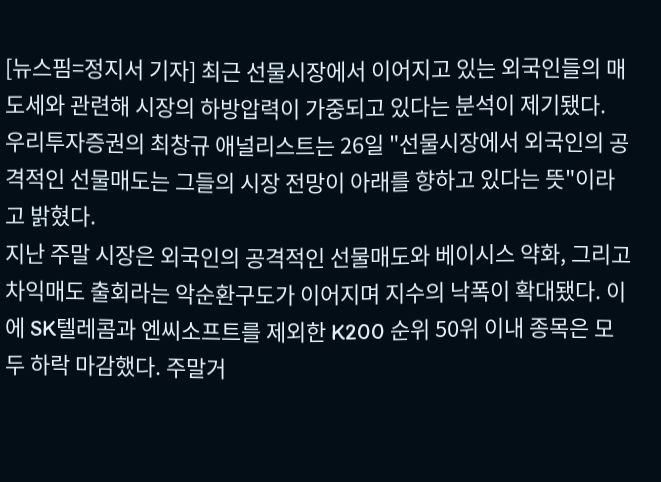[뉴스핌=정지서 기자] 최근 선물시장에서 이어지고 있는 외국인들의 매도세와 관련해 시장의 하방압력이 가중되고 있다는 분석이 제기됐다.
우리투자증권의 최창규 애널리스트는 26일 "선물시장에서 외국인의 공격적인 선물매도는 그들의 시장 전망이 아래를 향하고 있다는 뜻"이라고 밝혔다.
지난 주말 시장은 외국인의 공격적인 선물매도와 베이시스 약화, 그리고 차익매도 출회라는 악순환구도가 이어지며 지수의 낙폭이 확대됐다. 이에 SK텔레콤과 엔씨소프트를 제외한 K200 순위 50위 이내 종목은 모두 하락 마감했다. 주말거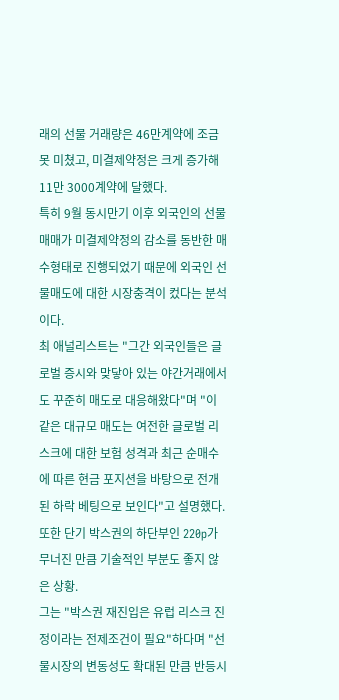래의 선물 거래량은 46만계약에 조금 못 미쳤고, 미결제약정은 크게 증가해 11만 3000계약에 달했다.
특히 9월 동시만기 이후 외국인의 선물매매가 미결제약정의 감소를 동반한 매수형태로 진행되었기 때문에 외국인 선물매도에 대한 시장충격이 컸다는 분석이다.
최 애널리스트는 "그간 외국인들은 글로벌 증시와 맞닿아 있는 야간거래에서도 꾸준히 매도로 대응해왔다"며 "이같은 대규모 매도는 여전한 글로벌 리스크에 대한 보험 성격과 최근 순매수에 따른 현금 포지션을 바탕으로 전개된 하락 베팅으로 보인다"고 설명했다.
또한 단기 박스권의 하단부인 220p가 무너진 만큼 기술적인 부분도 좋지 않은 상황.
그는 "박스권 재진입은 유럽 리스크 진정이라는 전제조건이 필요"하다며 "선물시장의 변동성도 확대된 만큼 반등시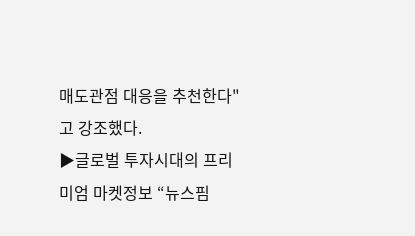매도관점 대응을 추천한다"고 강조했다.
▶글로벌 투자시대의 프리미엄 마켓정보 “뉴스핌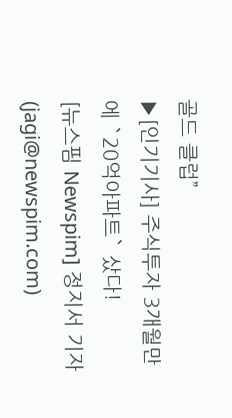골드 클럽”
▶[인기기사] 주식투자 3개월만에 `20억아파트` 샀다!
[뉴스핌 Newspim] 정지서 기자 (jagi@newspim.com)